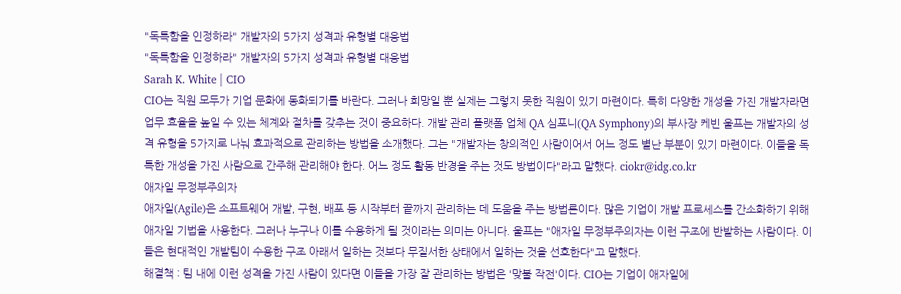"독특함을 인정하라" 개발자의 5가지 성격과 유형별 대응법
"독특함을 인정하라" 개발자의 5가지 성격과 유형별 대응법
Sarah K. White | CIO
CIO는 직원 모두가 기업 문화에 동화되기를 바란다. 그러나 희망일 뿐 실제는 그렇지 못한 직원이 있기 마련이다. 특히 다양한 개성을 가진 개발자라면 업무 효율을 높일 수 있는 체계와 절차를 갖추는 것이 중요하다. 개발 관리 플랫폼 업체 QA 심포니(QA Symphony)의 부사장 케빈 울프는 개발자의 성격 유형을 5가지로 나눠 효과적으로 관리하는 방법을 소개했다. 그는 "개발자는 창의적인 사람이어서 어느 정도 별난 부분이 있기 마련이다. 이들을 독특한 개성을 가진 사람으로 간주해 관리해야 한다. 어느 정도 활동 반경을 주는 것도 방법이다"라고 말했다. ciokr@idg.co.kr
애자일 무정부주의자
애자일(Agile)은 소프트웨어 개발, 구현, 배포 등 시작부터 끝까지 관리하는 데 도움을 주는 방법론이다. 많은 기업이 개발 프로세스를 간소화하기 위해 애자일 기법을 사용한다. 그러나 누구나 이를 수용하게 될 것이라는 의미는 아니다. 울프는 "애자일 무정부주의자는 이런 구조에 반발하는 사람이다. 이들은 현대적인 개발팀이 수용한 구조 아래서 일하는 것보다 무질서한 상태에서 일하는 것을 선호한다"고 말했다.
해결책 : 팀 내에 이런 성격을 가진 사람이 있다면 이들을 가장 잘 관리하는 방법은 '맞불 작전'이다. CIO는 기업이 애자일에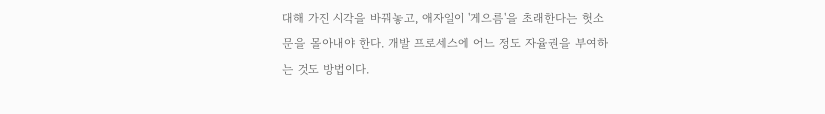대해 가진 시각을 바꿔놓고, 애자일이 '게으름'을 초래한다는 헛소문을 몰아내야 한다. 개발 프로세스에 어느 정도 자율권을 부여하는 것도 방법이다.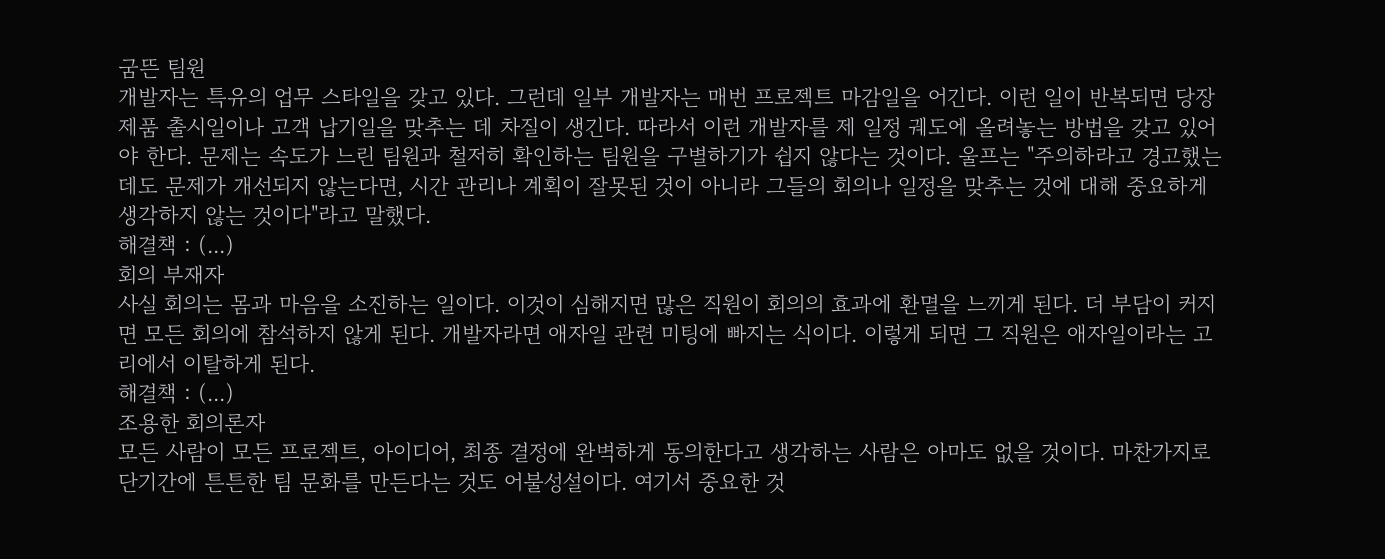굼뜬 팀원
개발자는 특유의 업무 스타일을 갖고 있다. 그런데 일부 개발자는 매번 프로젝트 마감일을 어긴다. 이런 일이 반복되면 당장 제품 출시일이나 고객 납기일을 맞추는 데 차질이 생긴다. 따라서 이런 개발자를 제 일정 궤도에 올려놓는 방법을 갖고 있어야 한다. 문제는 속도가 느린 팀원과 철저히 확인하는 팀원을 구별하기가 쉽지 않다는 것이다. 울프는 "주의하라고 경고했는데도 문제가 개선되지 않는다면, 시간 관리나 계획이 잘못된 것이 아니라 그들의 회의나 일정을 맞추는 것에 대해 중요하게 생각하지 않는 것이다"라고 말했다.
해결책 : (...)
회의 부재자
사실 회의는 몸과 마음을 소진하는 일이다. 이것이 심해지면 많은 직원이 회의의 효과에 환멸을 느끼게 된다. 더 부담이 커지면 모든 회의에 참석하지 않게 된다. 개발자라면 애자일 관련 미팅에 빠지는 식이다. 이렇게 되면 그 직원은 애자일이라는 고리에서 이탈하게 된다.
해결책 : (...)
조용한 회의론자
모든 사람이 모든 프로젝트, 아이디어, 최종 결정에 완벽하게 동의한다고 생각하는 사람은 아마도 없을 것이다. 마찬가지로 단기간에 튼튼한 팀 문화를 만든다는 것도 어불성설이다. 여기서 중요한 것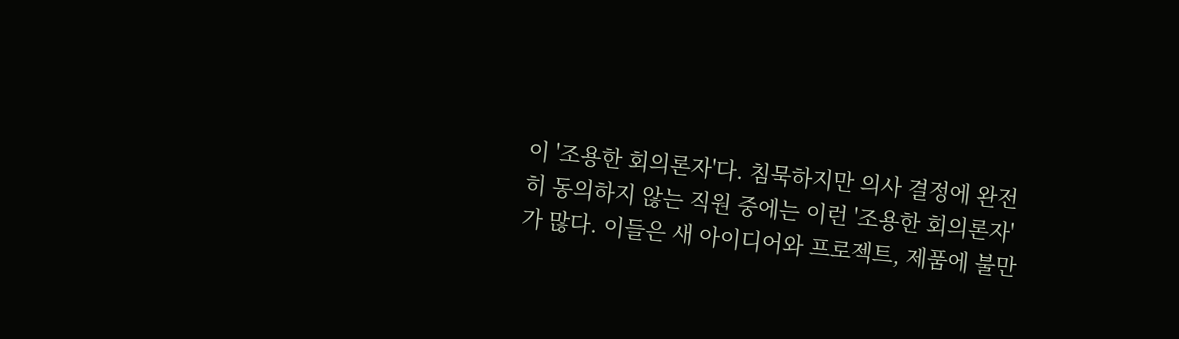이 '조용한 회의론자'다. 침묵하지만 의사 결정에 완전히 동의하지 않는 직원 중에는 이런 '조용한 회의론자'가 많다. 이들은 새 아이디어와 프로젝트, 제품에 불만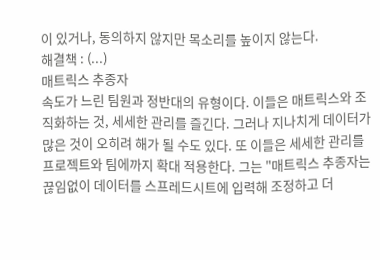이 있거나, 동의하지 않지만 목소리를 높이지 않는다.
해결책 : (...)
매트릭스 추종자
속도가 느린 팀원과 정반대의 유형이다. 이들은 매트릭스와 조직화하는 것, 세세한 관리를 즐긴다. 그러나 지나치게 데이터가 많은 것이 오히려 해가 될 수도 있다. 또 이들은 세세한 관리를 프로젝트와 팀에까지 확대 적용한다. 그는 "매트릭스 추종자는 끊임없이 데이터를 스프레드시트에 입력해 조정하고 더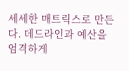세세한 매트릭스로 만든다. 데드라인과 예산을 엄격하게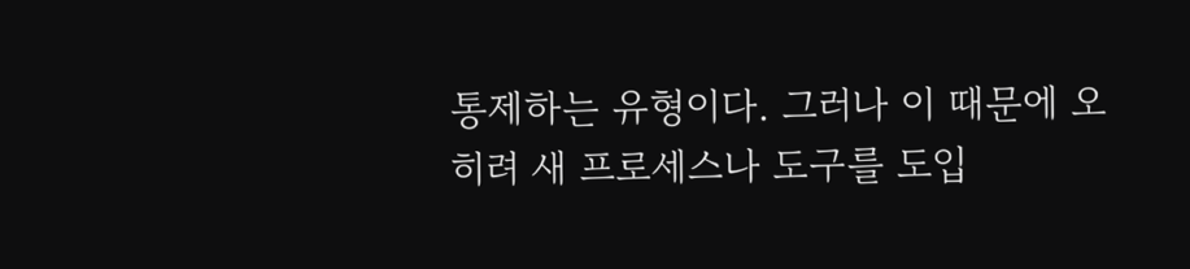통제하는 유형이다. 그러나 이 때문에 오히려 새 프로세스나 도구를 도입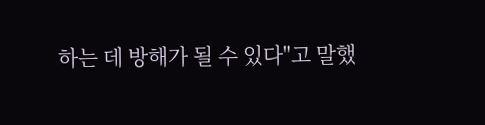하는 데 방해가 될 수 있다"고 말했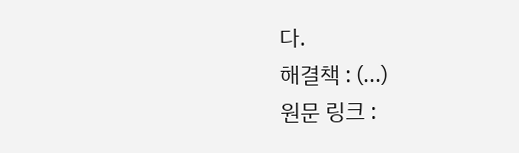다.
해결책 : (...)
원문 링크 :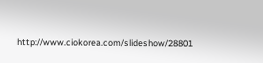http://www.ciokorea.com/slideshow/28801